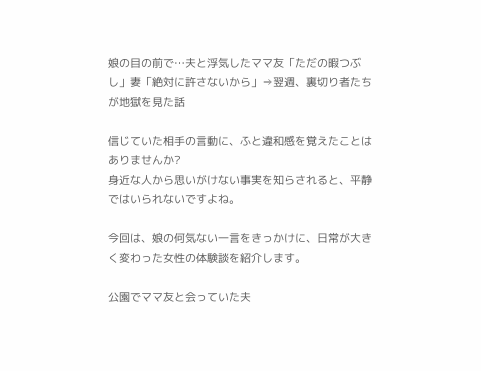娘の目の前で…夫と浮気したママ友「ただの暇つぶし」妻「絶対に許さないから」⇒翌週、裏切り者たちが地獄を見た話

信じていた相手の言動に、ふと違和感を覚えたことはありませんか?
身近な人から思いがけない事実を知らされると、平静ではいられないですよね。

今回は、娘の何気ない一言をきっかけに、日常が大きく変わった女性の体験談を紹介します。

公園でママ友と会っていた夫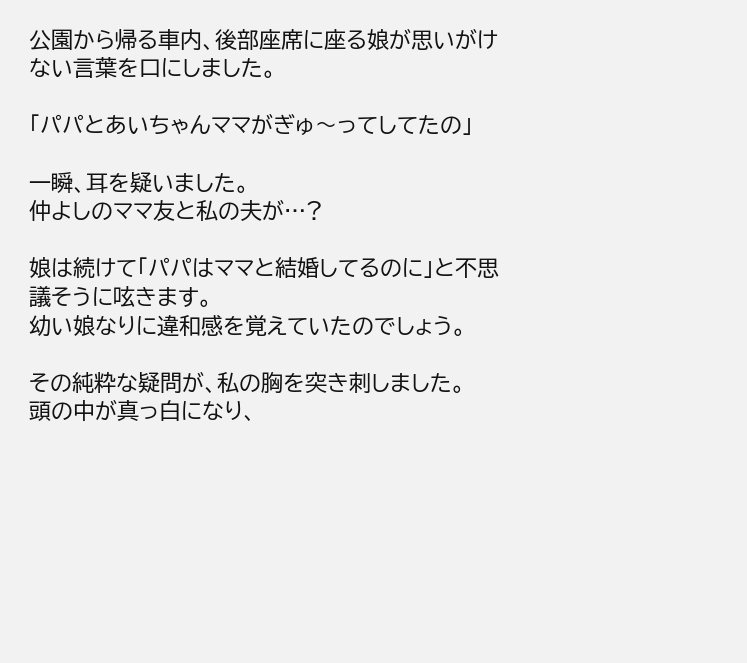公園から帰る車内、後部座席に座る娘が思いがけない言葉を口にしました。

「パパとあいちゃんママがぎゅ〜ってしてたの」

一瞬、耳を疑いました。
仲よしのママ友と私の夫が…?

娘は続けて「パパはママと結婚してるのに」と不思議そうに呟きます。
幼い娘なりに違和感を覚えていたのでしょう。

その純粋な疑問が、私の胸を突き刺しました。
頭の中が真っ白になり、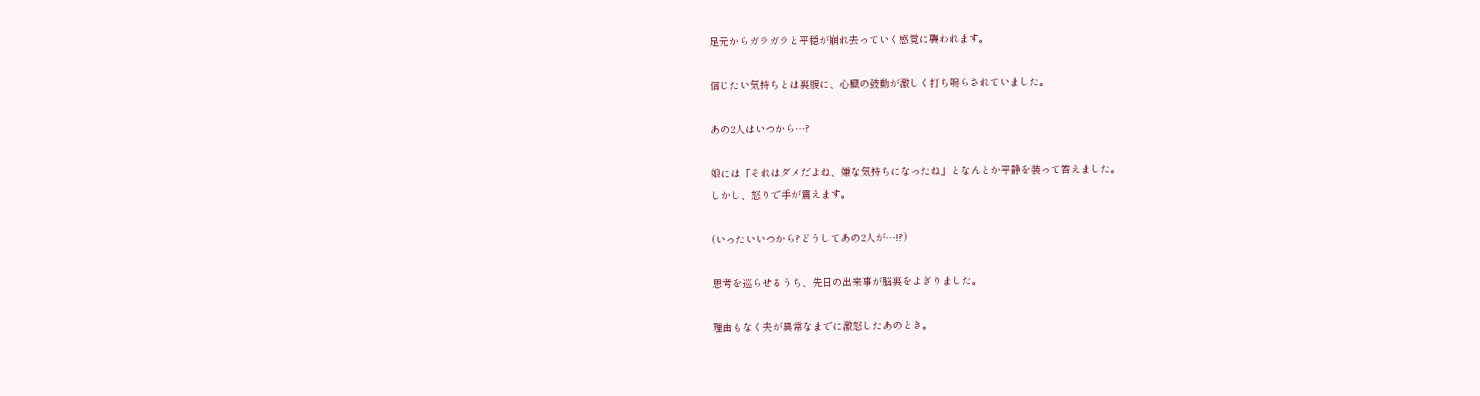足元からガラガラと平穏が崩れ去っていく感覚に襲われます。

信じたい気持ちとは裏腹に、心臓の鼓動が激しく打ち鳴らされていました。

あの2人はいつから…?

娘には「それはダメだよね、嫌な気持ちになったね」となんとか平静を装って答えました。
しかし、怒りで手が震えます。

(いったいいつから?どうしてあの2人が…!?)

思考を巡らせるうち、先日の出来事が脳裏をよぎりました。

理由もなく夫が異常なまでに激怒したあのとき。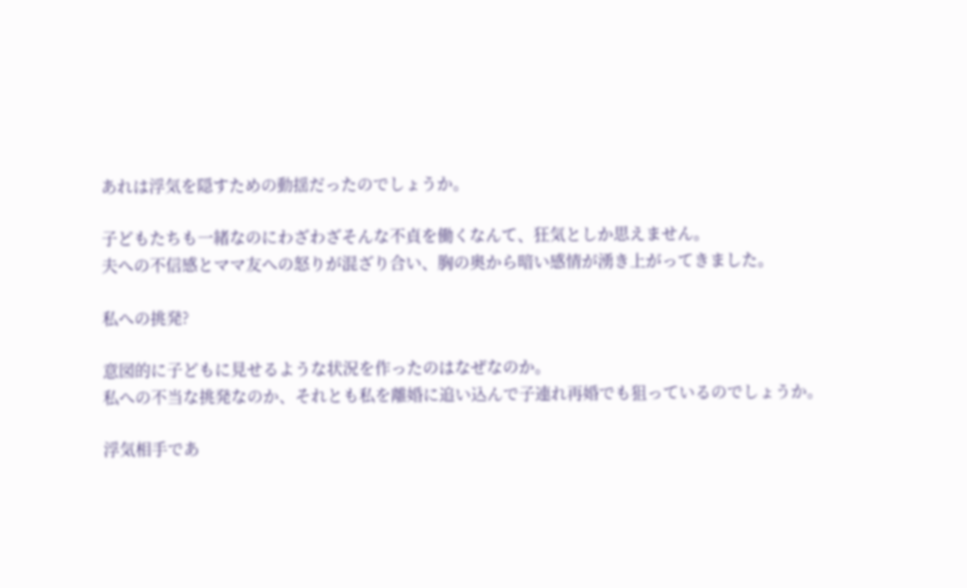あれは浮気を隠すための動揺だったのでしょうか。

子どもたちも一緒なのにわざわざそんな不貞を働くなんて、狂気としか思えません。
夫への不信感とママ友への怒りが混ざり合い、胸の奥から暗い感情が湧き上がってきました。

私への挑発?

意図的に子どもに見せるような状況を作ったのはなぜなのか。
私への不当な挑発なのか、それとも私を離婚に追い込んで子連れ再婚でも狙っているのでしょうか。

浮気相手であ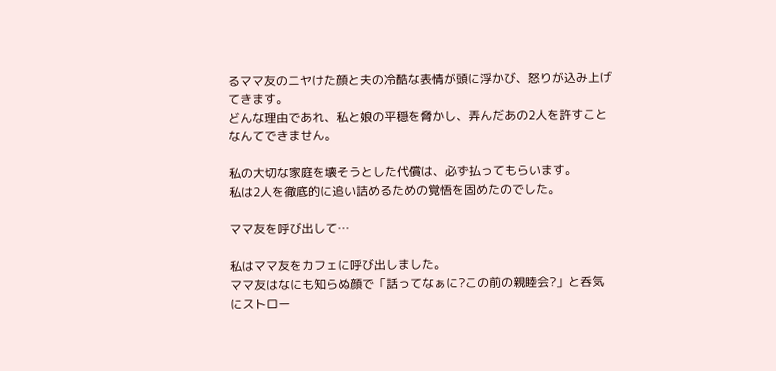るママ友のニヤけた顔と夫の冷酷な表情が頭に浮かび、怒りが込み上げてきます。
どんな理由であれ、私と娘の平穏を脅かし、弄んだあの2人を許すことなんてできません。

私の大切な家庭を壊そうとした代償は、必ず払ってもらいます。
私は2人を徹底的に追い詰めるための覚悟を固めたのでした。

ママ友を呼び出して…

私はママ友をカフェに呼び出しました。
ママ友はなにも知らぬ顔で「話ってなぁに?この前の親睦会?」と呑気にストロー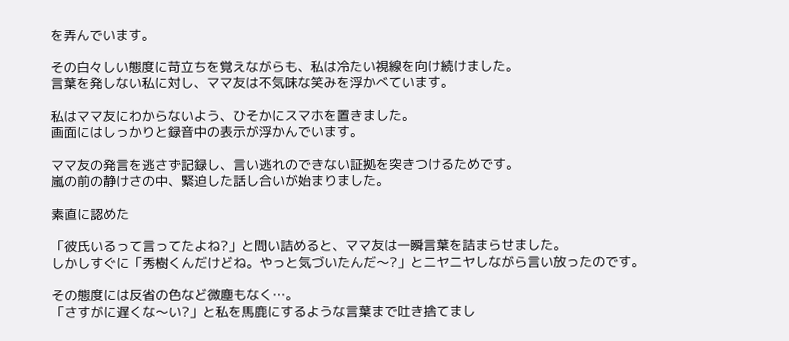を弄んでいます。

その白々しい態度に苛立ちを覚えながらも、私は冷たい視線を向け続けました。
言葉を発しない私に対し、ママ友は不気味な笑みを浮かべています。

私はママ友にわからないよう、ひそかにスマホを置きました。
画面にはしっかりと録音中の表示が浮かんでいます。

ママ友の発言を逃さず記録し、言い逃れのできない証拠を突きつけるためです。
嵐の前の静けさの中、緊迫した話し合いが始まりました。

素直に認めた

「彼氏いるって言ってたよね?」と問い詰めると、ママ友は一瞬言葉を詰まらせました。
しかしすぐに「秀樹くんだけどね。やっと気づいたんだ〜?」とニヤニヤしながら言い放ったのです。

その態度には反省の色など微塵もなく…。
「さすがに遅くな〜い?」と私を馬鹿にするような言葉まで吐き捨てまし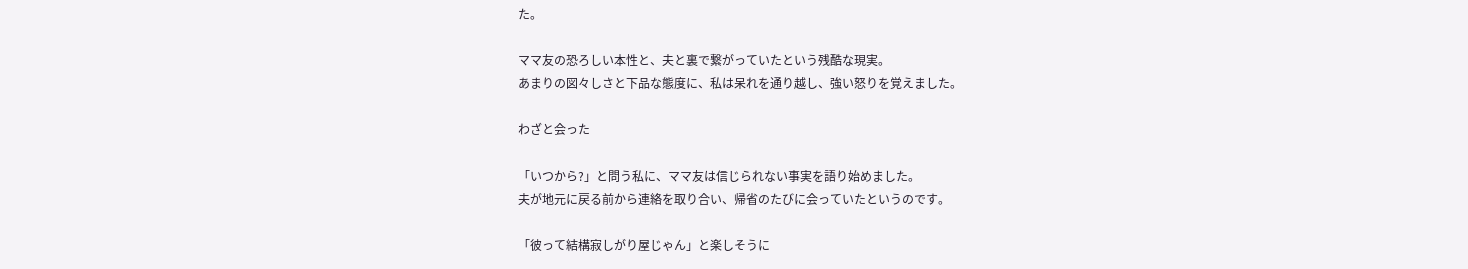た。

ママ友の恐ろしい本性と、夫と裏で繋がっていたという残酷な現実。
あまりの図々しさと下品な態度に、私は呆れを通り越し、強い怒りを覚えました。

わざと会った

「いつから?」と問う私に、ママ友は信じられない事実を語り始めました。
夫が地元に戻る前から連絡を取り合い、帰省のたびに会っていたというのです。

「彼って結構寂しがり屋じゃん」と楽しそうに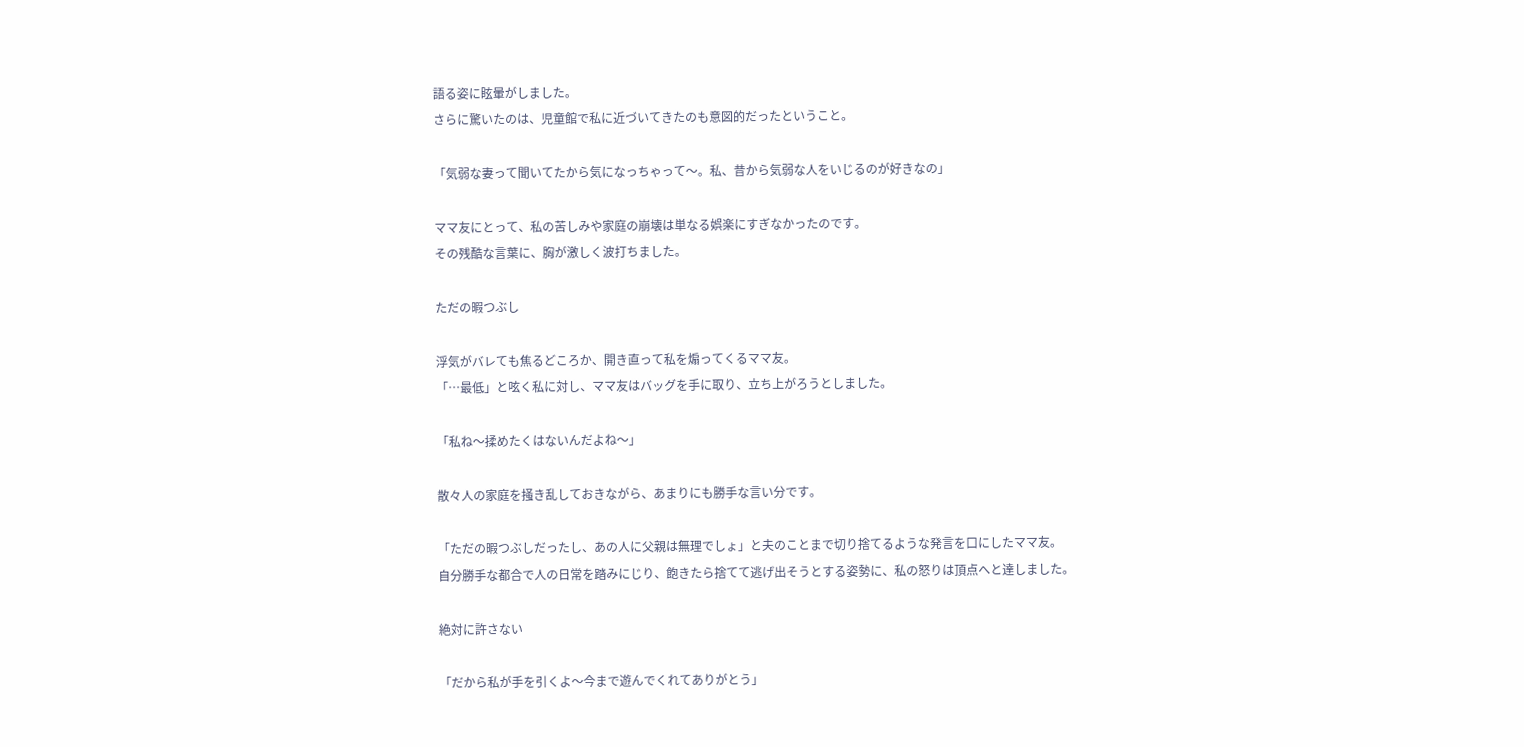語る姿に眩暈がしました。
さらに驚いたのは、児童館で私に近づいてきたのも意図的だったということ。

「気弱な妻って聞いてたから気になっちゃって〜。私、昔から気弱な人をいじるのが好きなの」

ママ友にとって、私の苦しみや家庭の崩壊は単なる娯楽にすぎなかったのです。
その残酷な言葉に、胸が激しく波打ちました。

ただの暇つぶし

浮気がバレても焦るどころか、開き直って私を煽ってくるママ友。
「…最低」と呟く私に対し、ママ友はバッグを手に取り、立ち上がろうとしました。

「私ね〜揉めたくはないんだよね〜」

散々人の家庭を掻き乱しておきながら、あまりにも勝手な言い分です。

「ただの暇つぶしだったし、あの人に父親は無理でしょ」と夫のことまで切り捨てるような発言を口にしたママ友。
自分勝手な都合で人の日常を踏みにじり、飽きたら捨てて逃げ出そうとする姿勢に、私の怒りは頂点へと達しました。

絶対に許さない

「だから私が手を引くよ〜今まで遊んでくれてありがとう」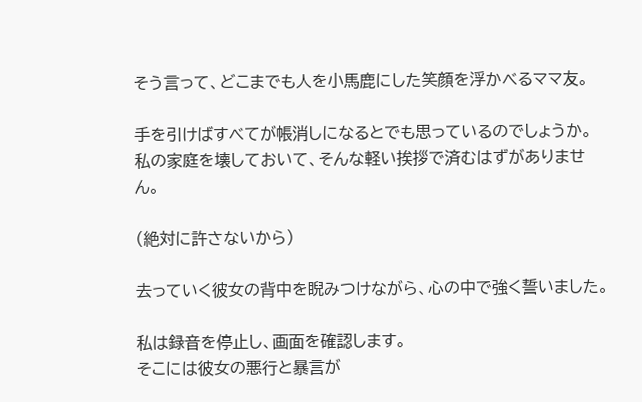そう言って、どこまでも人を小馬鹿にした笑顔を浮かべるママ友。

手を引けばすべてが帳消しになるとでも思っているのでしょうか。
私の家庭を壊しておいて、そんな軽い挨拶で済むはずがありません。

(絶対に許さないから)

去っていく彼女の背中を睨みつけながら、心の中で強く誓いました。

私は録音を停止し、画面を確認します。
そこには彼女の悪行と暴言が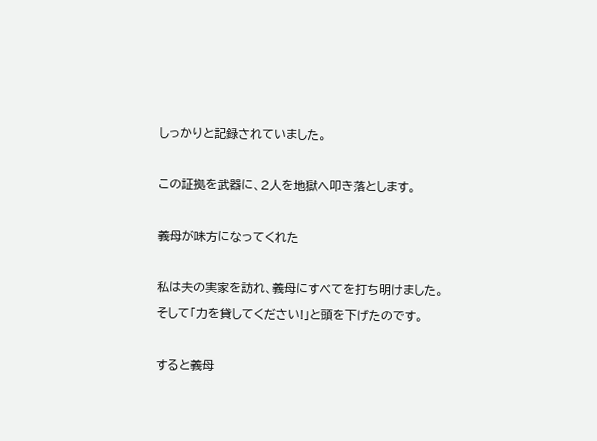しっかりと記録されていました。

この証拠を武器に、2人を地獄へ叩き落とします。

義母が味方になってくれた

私は夫の実家を訪れ、義母にすべてを打ち明けました。
そして「力を貸してください!」と頭を下げたのです。

すると義母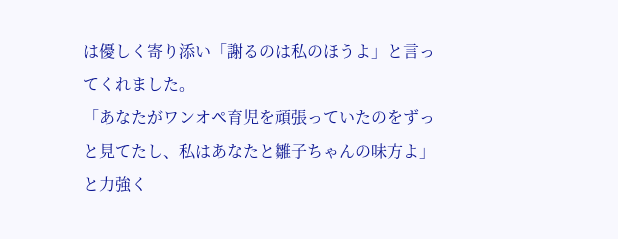は優しく寄り添い「謝るのは私のほうよ」と言ってくれました。
「あなたがワンオペ育児を頑張っていたのをずっと見てたし、私はあなたと雛子ちゃんの味方よ」と力強く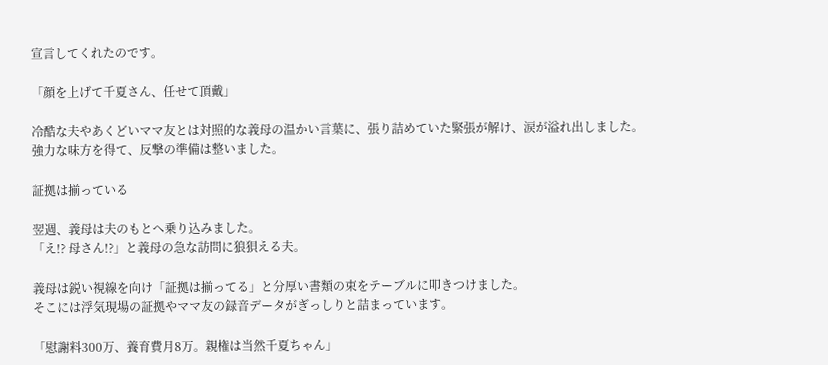宣言してくれたのです。

「顔を上げて千夏さん、任せて頂戴」

冷酷な夫やあくどいママ友とは対照的な義母の温かい言葉に、張り詰めていた緊張が解け、涙が溢れ出しました。
強力な味方を得て、反撃の準備は整いました。

証拠は揃っている

翌週、義母は夫のもとへ乗り込みました。
「え!? 母さん!?」と義母の急な訪問に狼狽える夫。

義母は鋭い視線を向け「証拠は揃ってる」と分厚い書類の束をテーブルに叩きつけました。
そこには浮気現場の証拠やママ友の録音データがぎっしりと詰まっています。

「慰謝料300万、養育費月8万。親権は当然千夏ちゃん」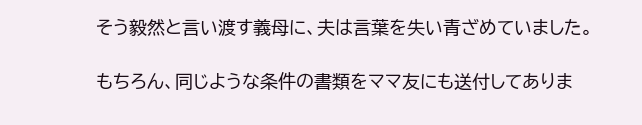そう毅然と言い渡す義母に、夫は言葉を失い青ざめていました。

もちろん、同じような条件の書類をママ友にも送付してありま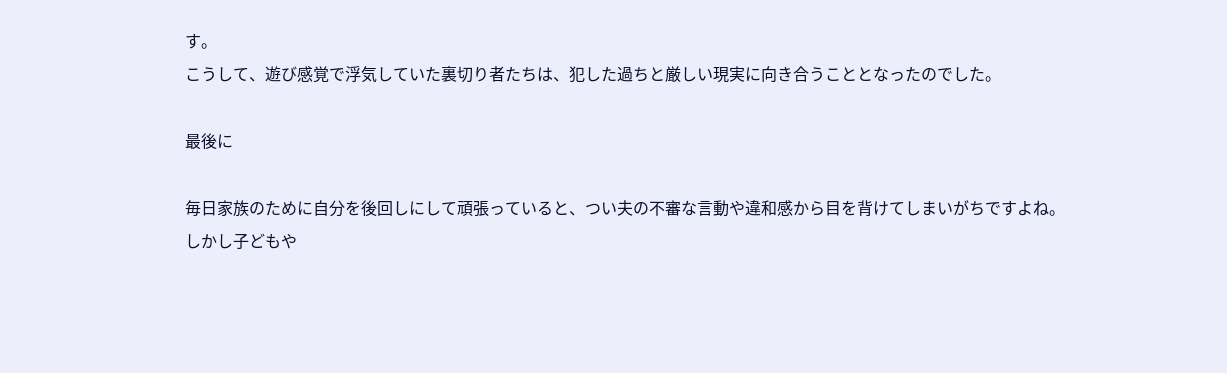す。
こうして、遊び感覚で浮気していた裏切り者たちは、犯した過ちと厳しい現実に向き合うこととなったのでした。

最後に

毎日家族のために自分を後回しにして頑張っていると、つい夫の不審な言動や違和感から目を背けてしまいがちですよね。
しかし子どもや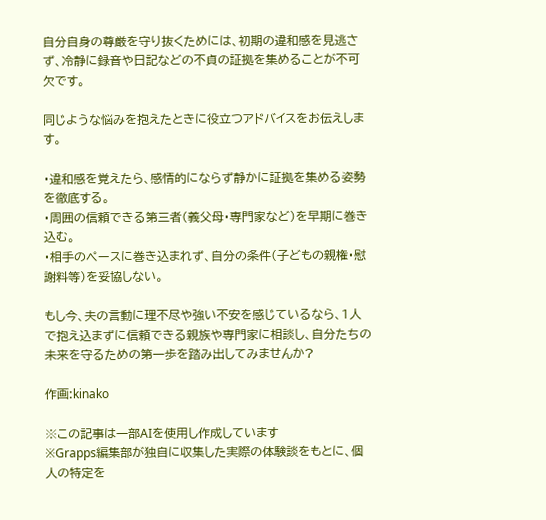自分自身の尊厳を守り抜くためには、初期の違和感を見逃さず、冷静に録音や日記などの不貞の証拠を集めることが不可欠です。

同じような悩みを抱えたときに役立つアドバイスをお伝えします。

・違和感を覚えたら、感情的にならず静かに証拠を集める姿勢を徹底する。
・周囲の信頼できる第三者(義父母・専門家など)を早期に巻き込む。
・相手のペースに巻き込まれず、自分の条件(子どもの親権・慰謝料等)を妥協しない。

もし今、夫の言動に理不尽や強い不安を感じているなら、1人で抱え込まずに信頼できる親族や専門家に相談し、自分たちの未来を守るための第一歩を踏み出してみませんか?

作画:kinako

※この記事は一部AIを使用し作成しています
※Grapps編集部が独自に収集した実際の体験談をもとに、個人の特定を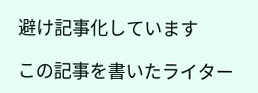避け記事化しています

この記事を書いたライター